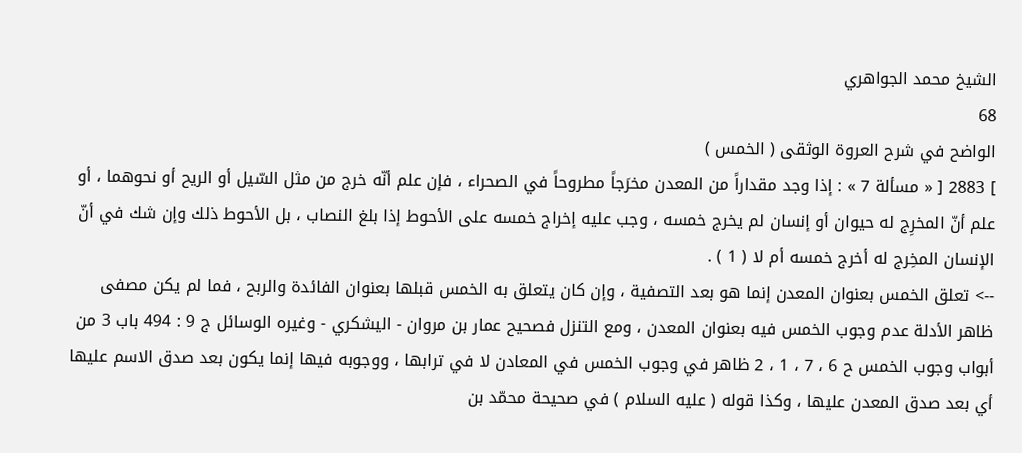الشيخ محمد الجواهري
68
الواضح في شرح العروة الوثقى ( الخمس )
] 2883 [ « مسألة 7 » : إذا وجد مقداراً من المعدن مخرَجاً مطروحاً في الصحراء ، فإن علم أنّه خرج من مثل السّيل أو الريح أو نحوهما ، أو علم أنّ المخرِج له حيوان أو إنسان لم يخرج خمسه ، وجب عليه إخراج خمسه على الأحوط إذا بلغ النصاب ، بل الأحوط ذلك وإن شك في أنّ الإنسان المخِرج له أخرج خمسه أم لا ( 1 ) .
--> تعلق الخمس بعنوان المعدن إنما هو بعد التصفية ، وإن كان يتعلق به الخمس قبلها بعنوان الفائدة والربح ، فما لم يكن مصفى ظاهر الأدلة عدم وجوب الخمس فيه بعنوان المعدن ، ومع التنزل فصحيح عمار بن مروان - اليشكري - وغيره الوسائل ج 9 : 494 باب 3 من أبواب وجوب الخمس ح 6 ، 7 ، 1 ، 2 ظاهر في وجوب الخمس في المعادن لا في ترابها ، ووجوبه فيها إنما يكون بعد صدق الاسم عليها أي بعد صدق المعدن عليها ، وكذا قوله ( عليه السلام ) في صحيحة محمّد بن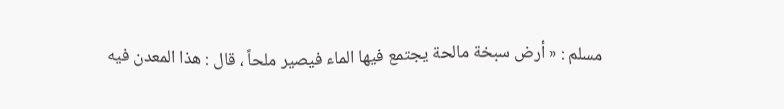مسلم : « أرض سبخة مالحة يجتمع فيها الماء فيصير ملحاً ، قال : هذا المعدن فيه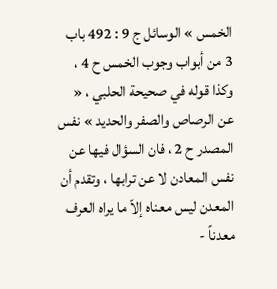الخمس » الوسائل ج 9 : 492 باب 3 من أبواب وجوب الخمس ح 4 ، وكذا قوله في صحيحة الحلبي ، « عن الرصاص والصفر والحديد » نفس المصدر ح 2 ، فان السؤال فيها عن نفس المعادن لا عن ترابها ، وتقدم أن المعدن ليس معناه إلاّ ما يراه العرف معدناً -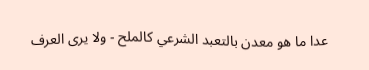عدا ما هو معدن بالتعبد الشرعي كالملح - ولا يرى العرف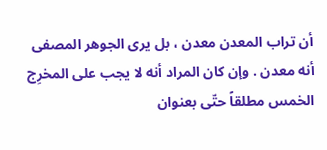أن تراب المعدن معدن ، بل يرى الجوهر المصفى أنه معدن . وإن كان المراد أنه لا يجب على المخرِج الخمس مطلقاً حتّى بعنوان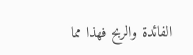الفائدة والربح فهذا مما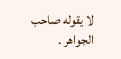لا يقوله صاحب الجواهر .